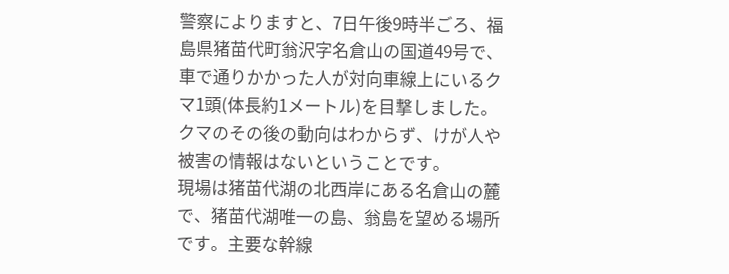警察によりますと、7日午後9時半ごろ、福島県猪苗代町翁沢字名倉山の国道49号で、車で通りかかった人が対向車線上にいるクマ1頭(体長約1メートル)を目撃しました。
クマのその後の動向はわからず、けが人や被害の情報はないということです。
現場は猪苗代湖の北西岸にある名倉山の麓で、猪苗代湖唯一の島、翁島を望める場所です。主要な幹線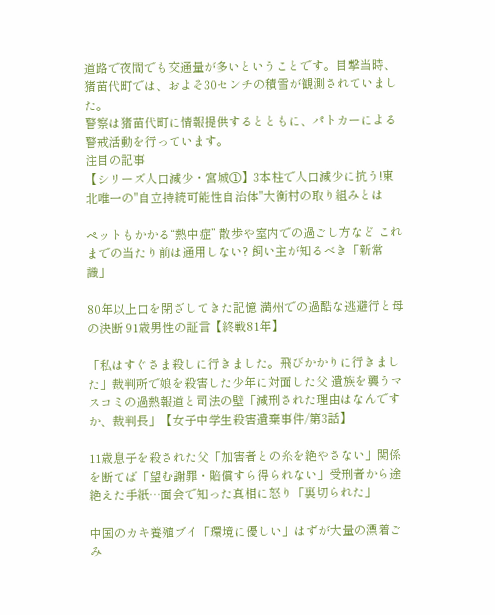道路で夜間でも交通量が多いということです。目撃当時、猪苗代町では、およそ30センチの積雪が観測されていました。
警察は猪苗代町に情報提供するとともに、パトカーによる警戒活動を行っています。
注目の記事
【シリーズ人口減少・宮城①】3本柱で人口減少に抗う!東北唯一の"自立持続可能性自治体"大衡村の取り組みとは

ペットもかかる“熱中症” 散歩や室内での過ごし方など これまでの当たり前は通用しない? 飼い主が知るべき「新常識」

80年以上口を閉ざしてきた記憶 満州での過酷な逃避行と母の決断 91歳男性の証言【終戦81年】

「私はすぐさま殺しに行きました。飛びかかりに行きました」裁判所で娘を殺害した少年に対面した父 遺族を襲うマスコミの過熱報道と司法の壁「減刑された理由はなんですか、裁判長」【女子中学生殺害遺棄事件/第3話】

11歳息子を殺された父「加害者との糸を絶やさない」関係を断てば「望む謝罪・賠償すら得られない」受刑者から途絶えた手紙…面会で知った真相に怒り「裏切られた」

中国のカキ養殖ブイ「環境に優しい」はずが大量の漂着ごみ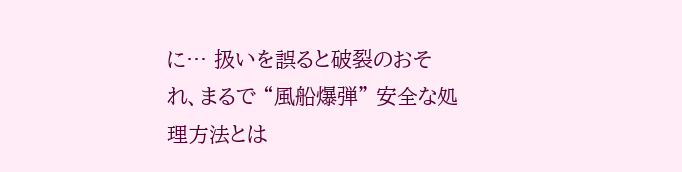に… 扱いを誤ると破裂のおそれ、まるで “風船爆弾” 安全な処理方法とは